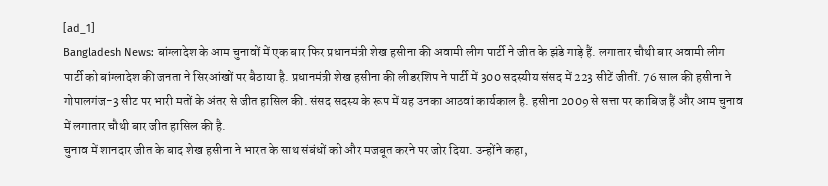[ad_1]
Bangladesh News: बांग्लादेश के आम चुनावों में एक बार फिर प्रधानमंत्री शेख हसीना की अवामी लीग पार्टी ने जीत के झंडे गाड़े हैं. लगातार चौथी बार अवामी लीग पार्टी को बांग्लादेश की जनता ने सिरआंखों पर बैठाया है. प्रधानमंत्री शेख हसीना की लीडरशिप ने पार्टी में 300 सदस्यीय संसद में 223 सीटें जीतीं. 76 साल की हसीना ने गोपालगंज-3 सीट पर भारी मतों के अंतर से जीत हासिल की. संसद सदस्य के रूप में यह उनका आठवां कार्यकाल है. हसीना 2009 से सत्ता पर काबिज हैं और आम चुनाव में लगातार चौथी बार जीत हासिल की है.
चुनाव में शानदार जीत के बाद शेख हसीना ने भारत के साथ संबंधों को और मजबूत करने पर जोर दिया. उन्होंने कहा,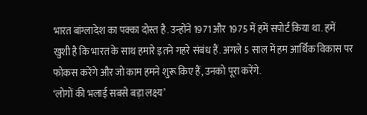भारत बांग्लादेश का पक्का दोस्त है. उन्होंने 1971 और 1975 में हमें सपोर्ट किया था. हमें खुशी है कि भारत के साथ हमारे इतने गहरे संबंध हैं. अगले 5 साल में हम आर्थिक विकास पर फोकस करेंगे और जो काम हमने शुरू किए हैं, उनको पूरा करेंगे.
‘लोगों की भलाई सबसे बड़ा लक्ष्य’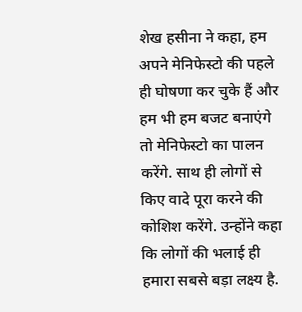शेख हसीना ने कहा, हम अपने मेनिफेस्टो की पहले ही घोषणा कर चुके हैं और हम भी हम बजट बनाएंगे तो मेनिफेस्टो का पालन करेंगे. साथ ही लोगों से किए वादे पूरा करने की कोशिश करेंगे. उन्होंने कहा कि लोगों की भलाई ही हमारा सबसे बड़ा लक्ष्य है.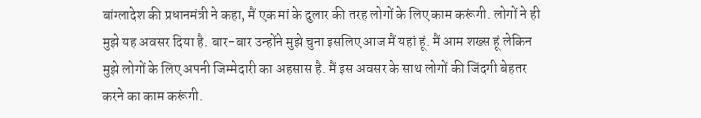बांग्लादेश की प्रधानमंत्री ने कहा, मैं एक मां के दुलार की तरह लोगों के लिए काम करूंगी. लोगों ने ही मुझे यह अवसर दिया है. बार-बार उन्होंने मुझे चुना इसलिए आज मैं यहां हूं. मैं आम शख्स हूं लेकिन मुझे लोगों के लिए अपनी जिम्मेदारी का अहसास है. मैं इस अवसर के साथ लोगों की जिंदगी बेहतर करने का काम करूंगी.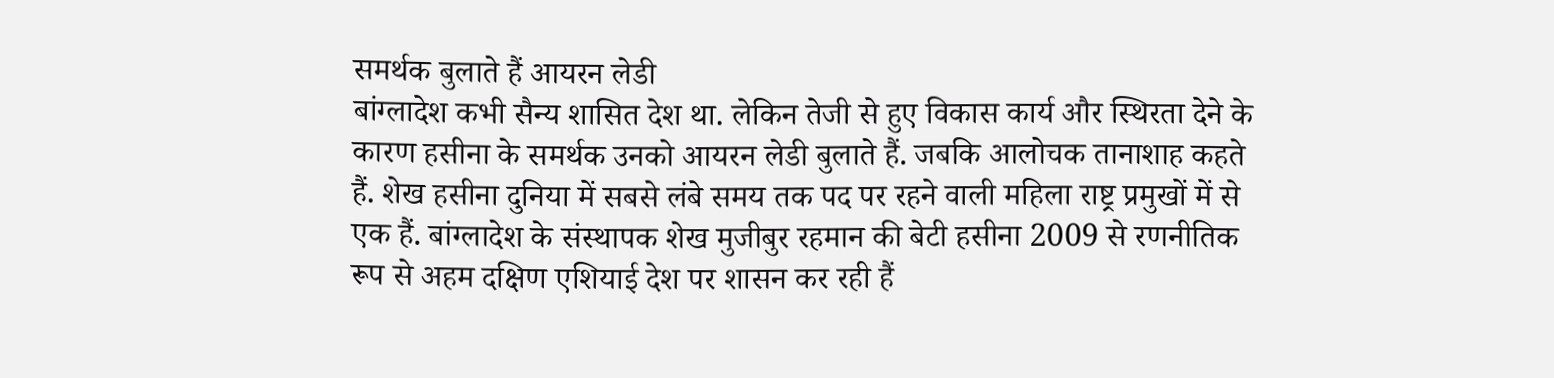समर्थक बुलाते हैं आयरन लेडी
बांग्लादेश कभी सैन्य शासित देश था. लेकिन तेजी से हुए विकास कार्य और स्थिरता देने के कारण हसीना के समर्थक उनको आयरन लेडी बुलाते हैं. जबकि आलोचक तानाशाह कहते हैं. शेख हसीना दुनिया में सबसे लंबे समय तक पद पर रहने वाली महिला राष्ट्र प्रमुखों में से एक हैं. बांग्लादेश के संस्थापक शेख मुजीबुर रहमान की बेटी हसीना 2009 से रणनीतिक रूप से अहम दक्षिण एशियाई देश पर शासन कर रही हैं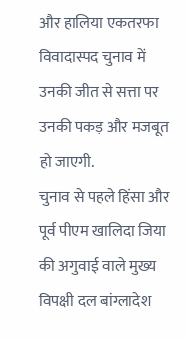और हालिया एकतरफा विवादास्पद चुनाव में उनकी जीत से सत्ता पर उनकी पकड़ और मजबूत हो जाएगी.
चुनाव से पहले हिंसा और पूर्व पीएम खालिदा जिया की अगुवाई वाले मुख्य विपक्षी दल बांग्लादेश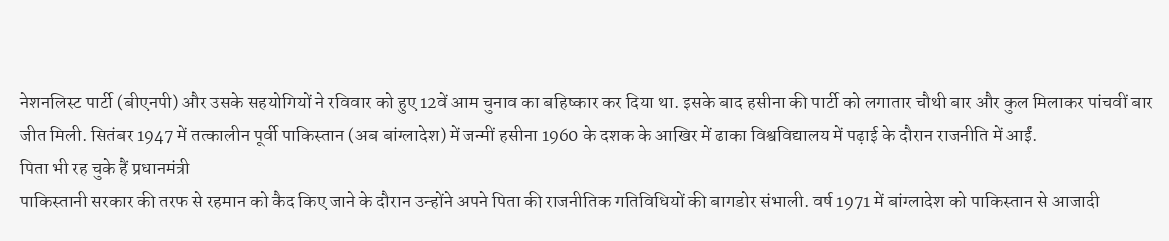नेशनलिस्ट पार्टी (बीएनपी) और उसके सहयोगियों ने रविवार को हुए 12वें आम चुनाव का बहिष्कार कर दिया था. इसके बाद हसीना की पार्टी को लगातार चौथी बार और कुल मिलाकर पांचवीं बार जीत मिली. सितंबर 1947 में तत्कालीन पूर्वी पाकिस्तान (अब बांग्लादेश) में जन्मीं हसीना 1960 के दशक के आखिर में ढाका विश्वविद्यालय में पढ़ाई के दौरान राजनीति में आईं.
पिता भी रह चुके हैं प्रधानमंत्री
पाकिस्तानी सरकार की तरफ से रहमान को कैद किए जाने के दौरान उन्होंने अपने पिता की राजनीतिक गतिविधियों की बागडोर संभाली. वर्ष 1971 में बांग्लादेश को पाकिस्तान से आजादी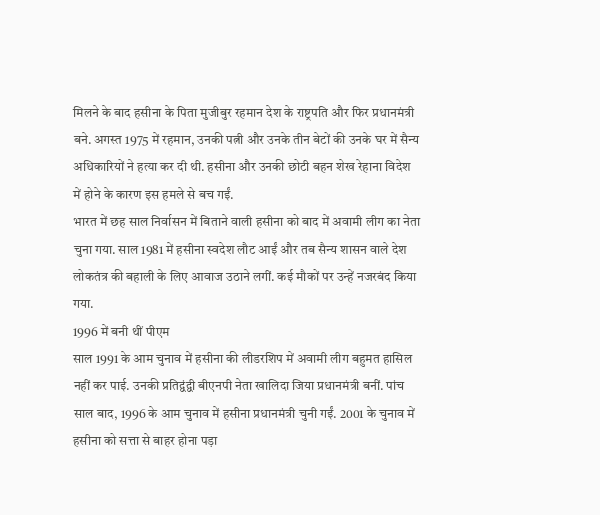मिलने के बाद हसीना के पिता मुजीबुर रहमान देश के राष्ट्रपति और फिर प्रधानमंत्री बने. अगस्त 1975 में रहमान, उनकी पत्नी और उनके तीन बेटों की उनके घर में सैन्य अधिकारियों ने हत्या कर दी थी. हसीना और उनकी छोटी बहन शेख रेहाना विदेश में होने के कारण इस हमले से बच गईं.
भारत में छह साल निर्वासन में बिताने वाली हसीना को बाद में अवामी लीग का नेता चुना गया. साल 1981 में हसीना स्वदेश लौट आईं और तब सैन्य शासन वाले देश लोकतंत्र की बहाली के लिए आवाज उठाने लगीं. कई मौकों पर उन्हें नजरबंद किया गया.
1996 में बनी थीं पीएम
साल 1991 के आम चुनाव में हसीना की लीडरशिप में अवामी लीग बहुमत हासिल नहीं कर पाई. उनकी प्रतिद्वंद्वी बीएनपी नेता खालिदा जिया प्रधानमंत्री बनीं. पांच साल बाद, 1996 के आम चुनाव में हसीना प्रधानमंत्री चुनी गईं. 2001 के चुनाव में हसीना को सत्ता से बाहर होना पड़ा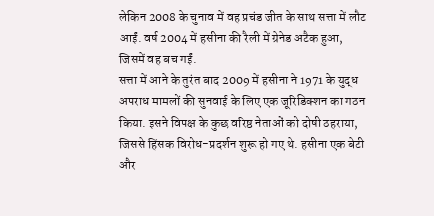लेकिन 2008 के चुनाव में वह प्रचंड जीत के साथ सत्ता में लौट आईं. वर्ष 2004 में हसीना की रैली में ग्रेनेड अटैक हुआ, जिसमें वह बच गईं.
सत्ता में आने के तुरंत बाद 2009 में हसीना ने 1971 के युद्ध अपराध मामलों की सुनवाई के लिए एक जूरिडिक्शन का गठन किया. इसने विपक्ष के कुछ वरिष्ठ नेताओं को दोषी ठहराया, जिससे हिंसक विरोध-प्रदर्शन शुरू हो गए थे. हसीना एक बेटी और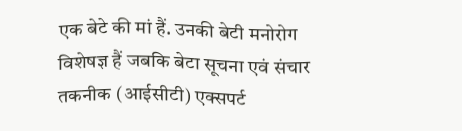एक बेटे की मां हैं. उनकी बेटी मनोरोग विशेषज्ञ हैं जबकि बेटा सूचना एवं संचार तकनीक (आईसीटी) एक्सपर्ट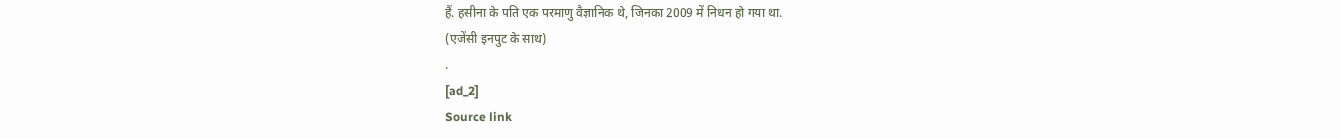हैं. हसीना के पति एक परमाणु वैज्ञानिक थे, जिनका 2009 में निधन हो गया था.
(एजेंसी इनपुट के साथ)
.
[ad_2]
Source link